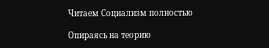Читаем Социализм полностью

Опираясь на теорию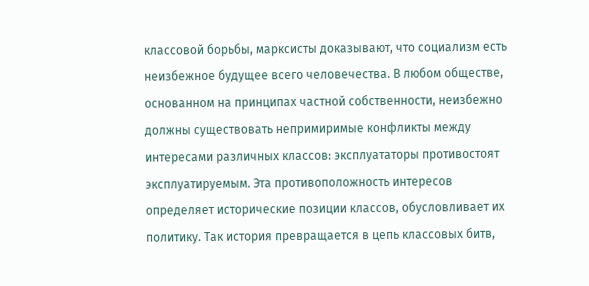классовой борьбы, марксисты доказывают, что социализм есть неизбежное будущее всего человечества. В любом обществе, основанном на принципах частной собственности, неизбежно должны существовать непримиримые конфликты между интересами различных классов: эксплуататоры противостоят эксплуатируемым. Эта противоположность интересов определяет исторические позиции классов, обусловливает их политику. Так история превращается в цепь классовых битв,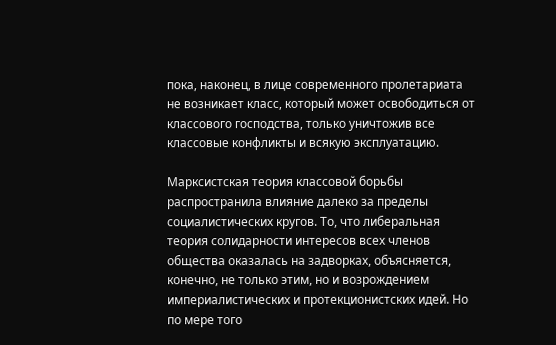пока, наконец, в лице современного пролетариата не возникает класс, который может освободиться от классового господства, только уничтожив все классовые конфликты и всякую эксплуатацию.

Марксистская теория классовой борьбы распространила влияние далеко за пределы социалистических кругов. То, что либеральная теория солидарности интересов всех членов общества оказалась на задворках, объясняется, конечно, не только этим, но и возрождением империалистических и протекционистских идей. Но по мере того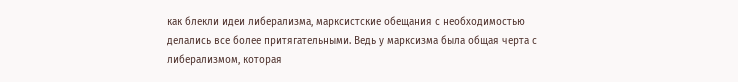как блекли идеи либерализма, марксистские обещания с необходимостью делались все более притягательными. Ведь у марксизма была общая черта с либерализмом, которая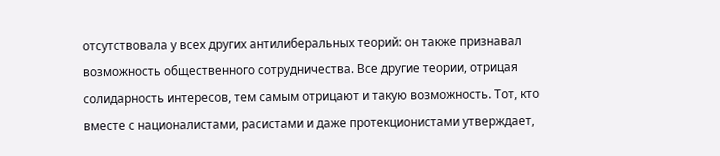отсутствовала у всех других антилиберальных теорий: он также признавал возможность общественного сотрудничества. Все другие теории, отрицая солидарность интересов, тем самым отрицают и такую возможность. Тот, кто вместе с националистами, расистами и даже протекционистами утверждает,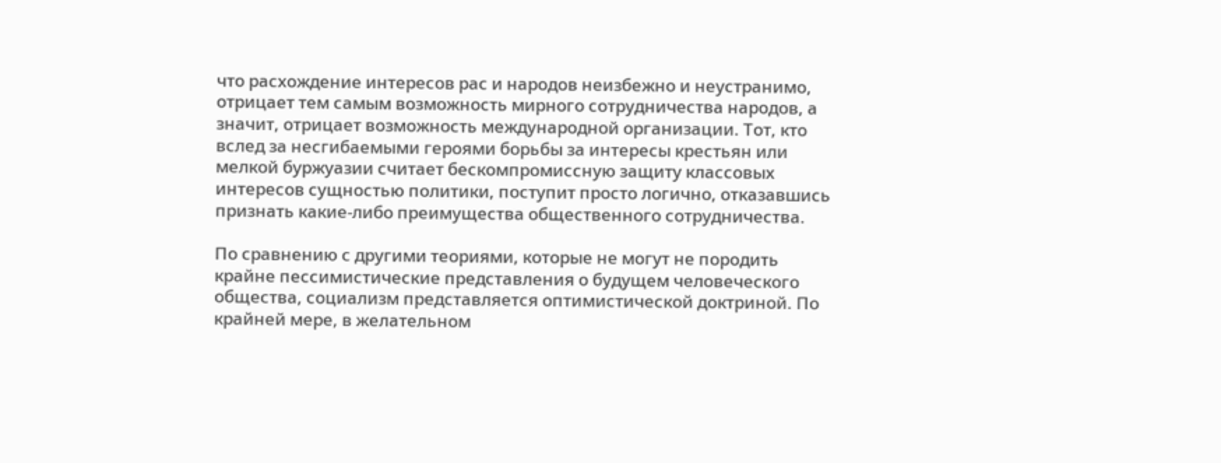что расхождение интересов рас и народов неизбежно и неустранимо, отрицает тем самым возможность мирного сотрудничества народов, а значит, отрицает возможность международной организации. Тот, кто вслед за несгибаемыми героями борьбы за интересы крестьян или мелкой буржуазии считает бескомпромиссную защиту классовых интересов сущностью политики, поступит просто логично, отказавшись признать какие-либо преимущества общественного сотрудничества.

По сравнению с другими теориями, которые не могут не породить крайне пессимистические представления о будущем человеческого общества, социализм представляется оптимистической доктриной. По крайней мере, в желательном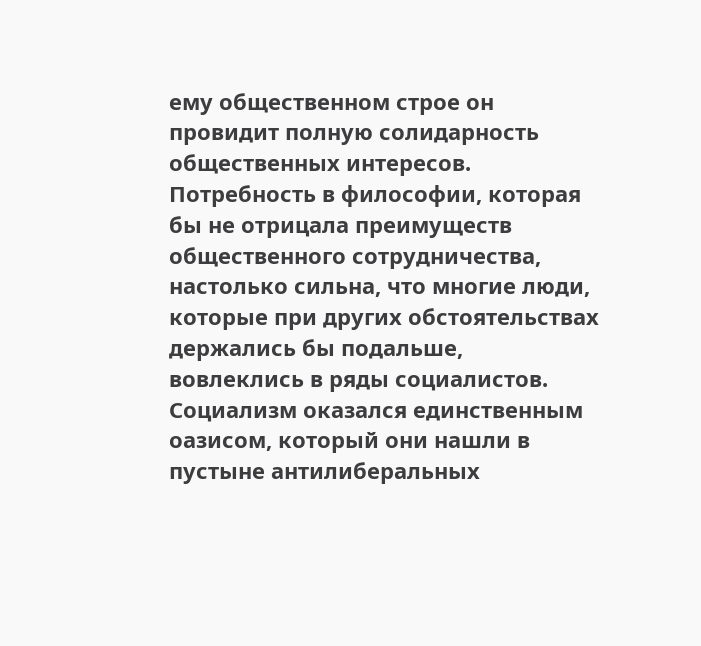ему общественном строе он провидит полную солидарность общественных интересов. Потребность в философии, которая бы не отрицала преимуществ общественного сотрудничества, настолько сильна, что многие люди, которые при других обстоятельствах держались бы подальше, вовлеклись в ряды социалистов. Социализм оказался единственным оазисом, который они нашли в пустыне антилиберальных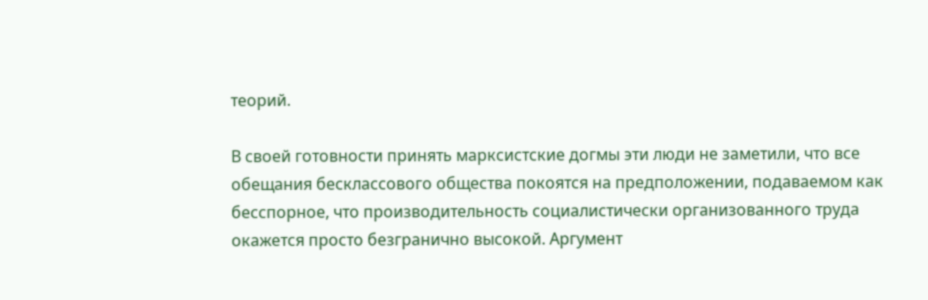теорий.

В своей готовности принять марксистские догмы эти люди не заметили, что все обещания бесклассового общества покоятся на предположении, подаваемом как бесспорное, что производительность социалистически организованного труда окажется просто безгранично высокой. Аргумент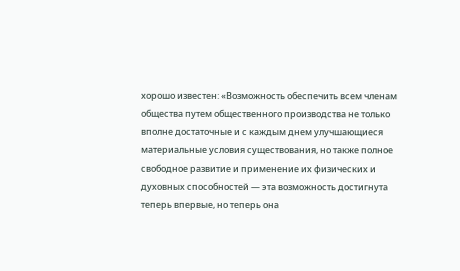хорошо известен: «Возможность обеспечить всем членам общества путем общественного производства не только вполне достаточные и с каждым днем улучшающиеся материальные условия существования, но также полное свободное развитие и применение их физических и духовных способностей — эта возможность достигнута теперь впервые, но теперь она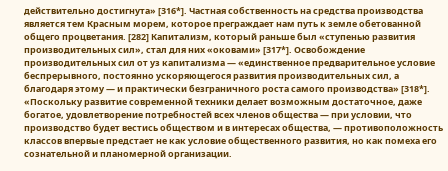действительно достигнута» [316*]. Частная собственность на средства производства является тем Красным морем, которое преграждает нам путь к земле обетованной общего процветания. [282] Капитализм, который раньше был «ступенью развития производительных сил», стал для них «оковами» [317*]. Освобождение производительных сил от уз капитализма — «единственное предварительное условие беспрерывного, постоянно ускоряющегося развития производительных сил, а благодаря этому — и практически безграничного роста самого производства» [318*]. «Поскольку развитие современной техники делает возможным достаточное, даже богатое, удовлетворение потребностей всех членов общества — при условии, что производство будет вестись обществом и в интересах общества, — противоположность классов впервые предстает не как условие общественного развития, но как помеха его сознательной и планомерной организации.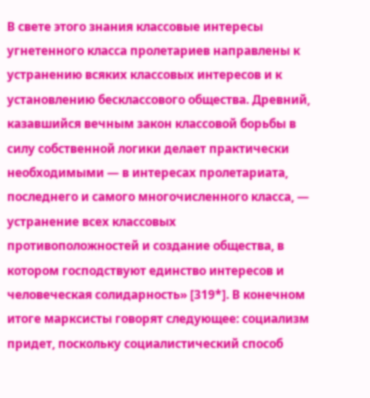В свете этого знания классовые интересы угнетенного класса пролетариев направлены к устранению всяких классовых интересов и к установлению бесклассового общества. Древний, казавшийся вечным закон классовой борьбы в силу собственной логики делает практически необходимыми — в интересах пролетариата, последнего и самого многочисленного класса, — устранение всех классовых противоположностей и создание общества, в котором господствуют единство интересов и человеческая солидарность» [319*]. В конечном итоге марксисты говорят следующее: социализм придет, поскольку социалистический способ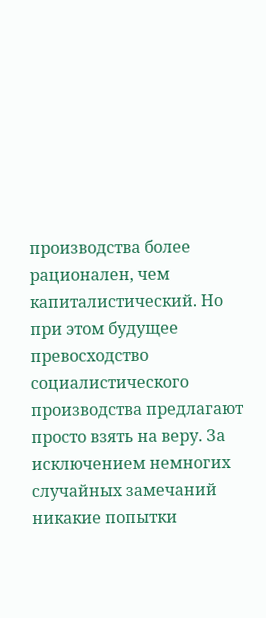производства более рационален, чем капиталистический. Но при этом будущее превосходство социалистического производства предлагают просто взять на веру. За исключением немногих случайных замечаний никакие попытки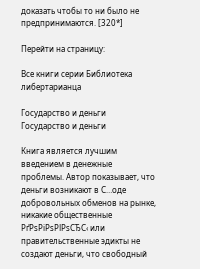доказать чтобы то ни было не предпринимаются. [320*]

Перейти на страницу:

Все книги серии Библиотека либертарианца

Государство и деньги
Государство и деньги

Книга является лучшим введением в денежные проблемы. Автор показывает, что деньги возникают в С…оде добровольных обменов на рынке, никакие общественные РґРѕРіРѕРІРѕСЂС‹ или правительственные эдикты не создают деньги, что свободный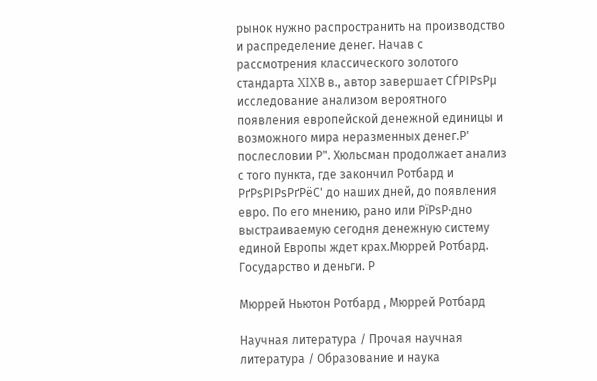рынок нужно распространить на производство и распределение денег. Начав с рассмотрения классического золотого стандарта XIXВ в., автор завершает СЃРІРѕРµ исследование анализом вероятного появления европейской денежной единицы и возможного мира неразменных денег.Р' послесловии Р". Хюльсман продолжает анализ с того пункта, где закончил Ротбард и РґРѕРІРѕРґРёС' до наших дней, до появления евро. По его мнению, рано или РїРѕР·дно выстраиваемую сегодня денежную систему единой Европы ждет крах.Мюррей Ротбард. Государство и деньги. Р

Мюррей Ньютон Ротбард , Мюррей Ротбард

Научная литература / Прочая научная литература / Образование и наука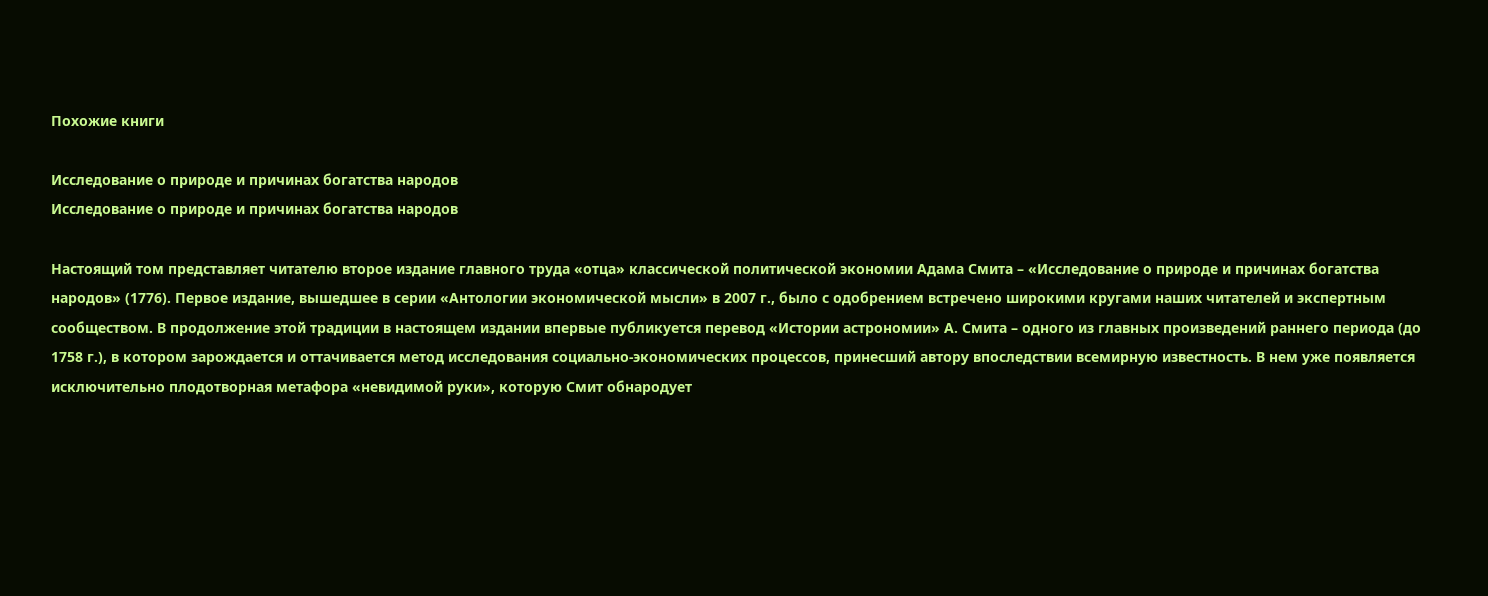Похожие книги

Исследование о природе и причинах богатства народов
Исследование о природе и причинах богатства народов

Настоящий том представляет читателю второе издание главного труда «отца» классической политической экономии Адама Смита – «Исследование о природе и причинах богатства народов» (1776). Первое издание, вышедшее в серии «Антологии экономической мысли» в 2007 г., было с одобрением встречено широкими кругами наших читателей и экспертным сообществом. В продолжение этой традиции в настоящем издании впервые публикуется перевод «Истории астрономии» А. Смита – одного из главных произведений раннего периода (до 1758 г.), в котором зарождается и оттачивается метод исследования социально-экономических процессов, принесший автору впоследствии всемирную известность. В нем уже появляется исключительно плодотворная метафора «невидимой руки», которую Смит обнародует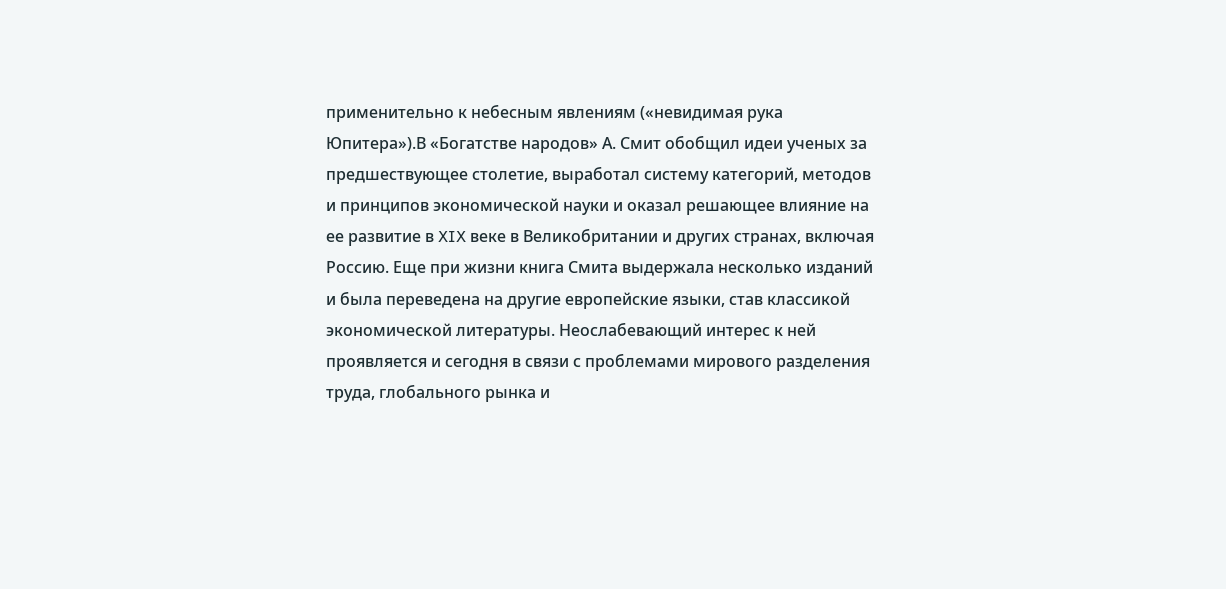применительно к небесным явлениям («невидимая рука Юпитера»).В «Богатстве народов» А. Смит обобщил идеи ученых за предшествующее столетие, выработал систему категорий, методов и принципов экономической науки и оказал решающее влияние на ее развитие в XIX веке в Великобритании и других странах, включая Россию. Еще при жизни книга Смита выдержала несколько изданий и была переведена на другие европейские языки, став классикой экономической литературы. Неослабевающий интерес к ней проявляется и сегодня в связи с проблемами мирового разделения труда, глобального рынка и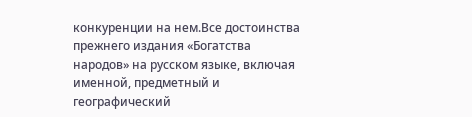конкуренции на нем.Все достоинства прежнего издания «Богатства народов» на русском языке, включая именной, предметный и географический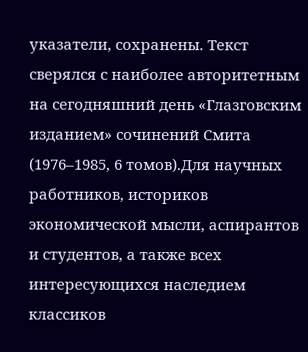указатели, сохранены. Текст сверялся с наиболее авторитетным на сегодняшний день «Глазговским изданием» сочинений Смита (1976–1985, 6 томов).Для научных работников, историков экономической мысли, аспирантов и студентов, а также всех интересующихся наследием классиков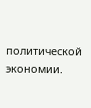политической экономии.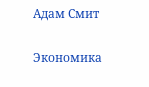Адам Смит

Экономика